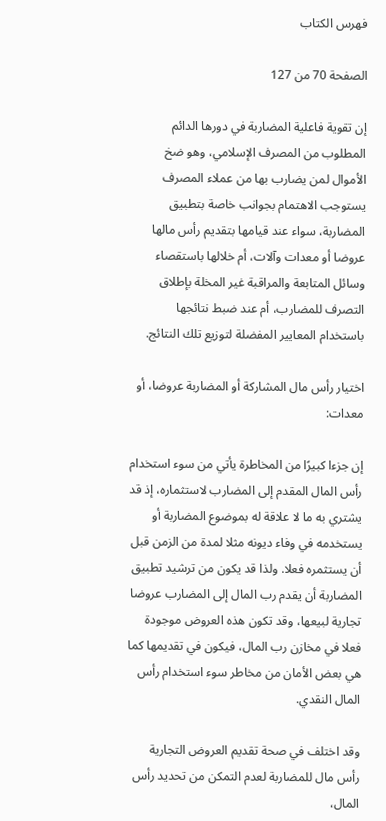فهرس الكتاب

الصفحة 70 من 127

إن تقوية فاعلية المضاربة في دورها الدائم المطلوب من المصرف الإسلامي، وهو ضخ الأموال لمن يضارب بها من عملاء المصرف يستوجب الاهتمام بجوانب خاصة بتطبيق المضاربة، سواء عند قيامها بتقديم رأس مالها عروضا أو معدات وآلات، أم خلالها باستقصاء وسائل المتابعة والمراقبة غير المخلة بإطلاق التصرف للمضارب، أم عند ضبط نتائجها باستخدام المعايير المفضلة لتوزيع تلك النتائج.

اختيار رأس مال المشاركة أو المضاربة عروضا، أو معدات:

إن جزءا كبيرًا من المخاطرة يأتي من سوء استخدام رأس المال المقدم إلى المضارب لاستثماره، إذ قد يشتري به ما لا علاقة له بموضوع المضاربة أو يستخدمه في وفاء ديونه مثلا لمدة من الزمن قبل أن يستثمره فعلا. ولذا قد يكون من ترشيد تطبيق المضاربة أن يقدم رب المال إلى المضارب عروضا تجارية لبيعها، وقد تكون هذه العروض موجودة فعلا في مخازن رب المال، فيكون في تقديمها كما هي بعض الأمان من مخاطر سوء استخدام رأس المال النقدي.

وقد اختلف في صحة تقديم العروض التجارية رأس مال للمضاربة لعدم التمكن من تحديد رأس المال،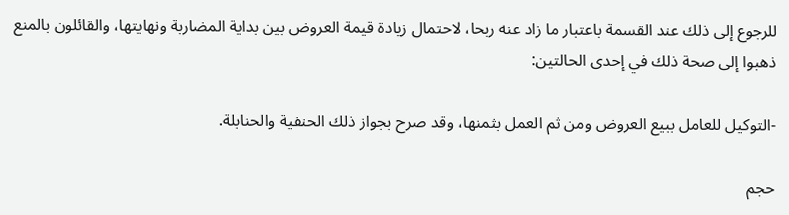للرجوع إلى ذلك عند القسمة باعتبار ما زاد عنه ربحا، لاحتمال زيادة قيمة العروض بين بداية المضاربة ونهايتها، والقائلون بالمنع ذهبوا إلى صحة ذلك في إحدى الحالتين:

-التوكيل للعامل ببيع العروض ومن ثم العمل بثمنها، وقد صرح بجواز ذلك الحنفية والحنابلة.

حجم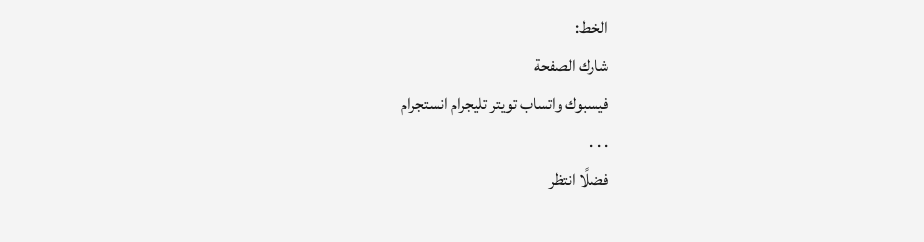الخط:
شارك الصفحة
فيسبوك واتساب تويتر تليجرام انستجرام
. . .
فضلًا انتظر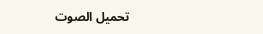تحميل الصوت